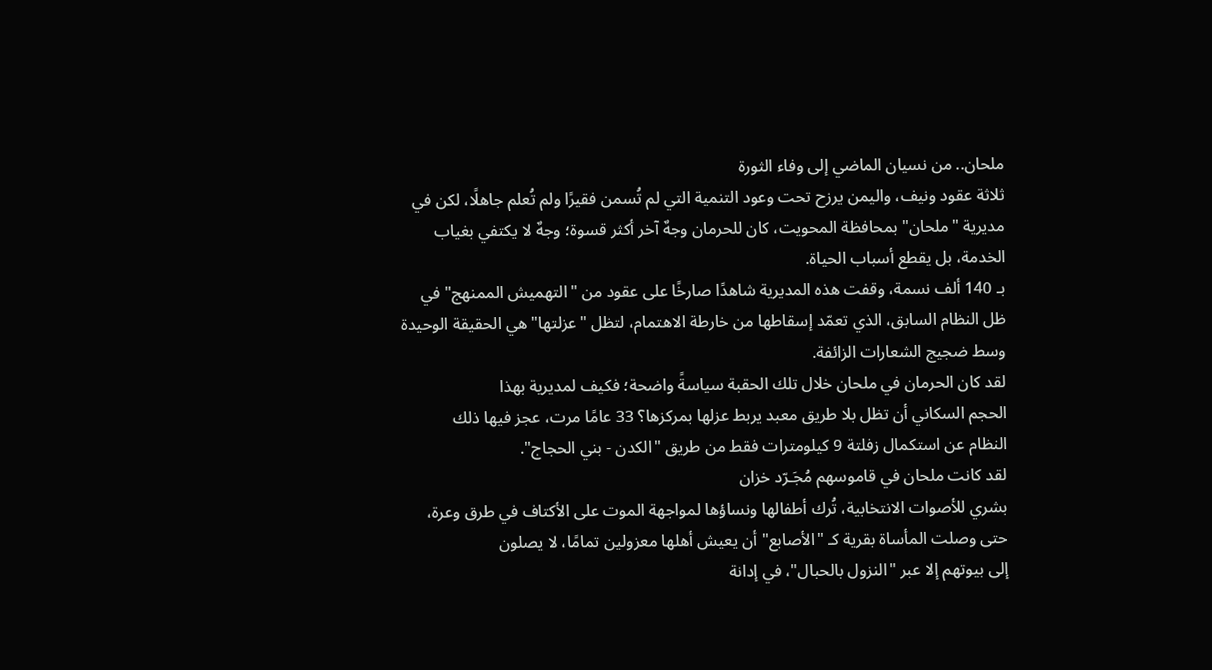ملحان.. من نسيان الماضي إلى وفاء الثورة
ثلاثة عقود ونيف، واليمن يرزح تحت وعود التنمية التي لم تُسمن فقيرًا ولم تُعلم جاهلًا، لكن في مديرية "ملحان" بمحافظة المحويت، كان للحرمان وجهٌ آخر أكثر قسوة؛ وجهٌ لا يكتفي بغياب الخدمة، بل يقطع أسباب الحياة.
بـ 140 ألف نسمة، وقفت هذه المديرية شاهدًا صارخًا على عقود من "التهميش الممنهج" في ظل النظام السابق، الذي تعمّد إسقاطها من خارطة الاهتمام، لتظل "عزلتها" هي الحقيقة الوحيدة وسط ضجيج الشعارات الزائفة.
لقد كان الحرمان في ملحان خلال تلك الحقبة سياسةً واضحة؛ فكيف لمديرية بهذا
الحجم السكاني أن تظل بلا طريق معبد يربط عزلها بمركزها؟ 33 عامًا مرت، عجز فيها ذلك
النظام عن استكمال زفلتة 9 كيلومترات فقط من طريق "الكدن - بني الحجاج".
لقد كانت ملحان في قاموسهم مُجَـرّد خزان
بشري للأصوات الانتخابية، تُرك أطفالها ونساؤها لمواجهة الموت على الأكتاف في طرق وعرة،
حتى وصلت المأساة بقرية كـ "الأصابع" أن يعيش أهلها معزولين تمامًا، لا يصلون
إلى بيوتهم إلا عبر "النزول بالحبال"، في إدانة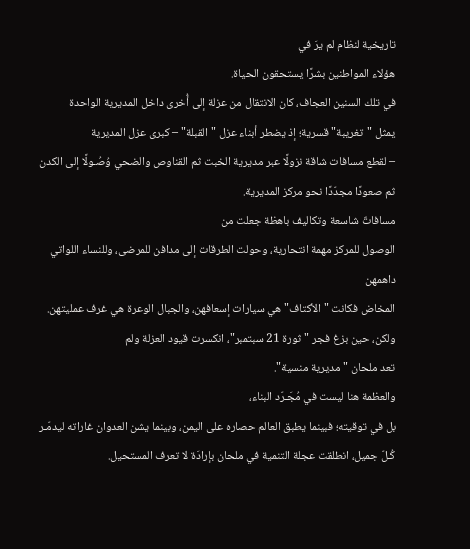تاريخية لنظام لم يرَ في
هؤلاء المواطنين بشرًا يستحقون الحياة.
في تلك السنين العجاف، كان الانتقال من عزلة إلى أُخرى داخل المديرية الواحدة
يمثل "تغريبة" قسرية؛ إذ يضطر أبناء عزل "القبلة" – كبرى عزل المديرية
– لقطع مسافات شاقة نزولًا عبر مديرية الخبت ثم القناوص والضحي وُصُـولًا إلى الكدن
ثم صعودًا مجدّدًا نحو مركز المديرية.
مسافاتٌ شاسعة وتكاليف باهظة جعلت من
الوصول للمركز مهمة انتحارية، وحولت الطرقات إلى مدافن للمرضى، وللنساء اللواتي داهمهن
المخاض فكانت "الأكتاف" هي سيارات إسعافهن، والجبال الوعرة هي غرف عمليتهن.
ولكن، حين بزغ فجر "ثورة 21 سبتمبر"، انكسرت قيود العزلة ولم
تعد ملحان "مديرية منسية".
والعظمة هنا ليست في مُجَـرّد البناء،
بل في توقيته؛ فبينما يطبق العالم حصاره على اليمن، وبينما يشن العدوان غاراته ليدمّـر
كُـلّ جميل، انطلقت عجلة التنمية في ملحان بإرادَة لا تعرف المستحيل.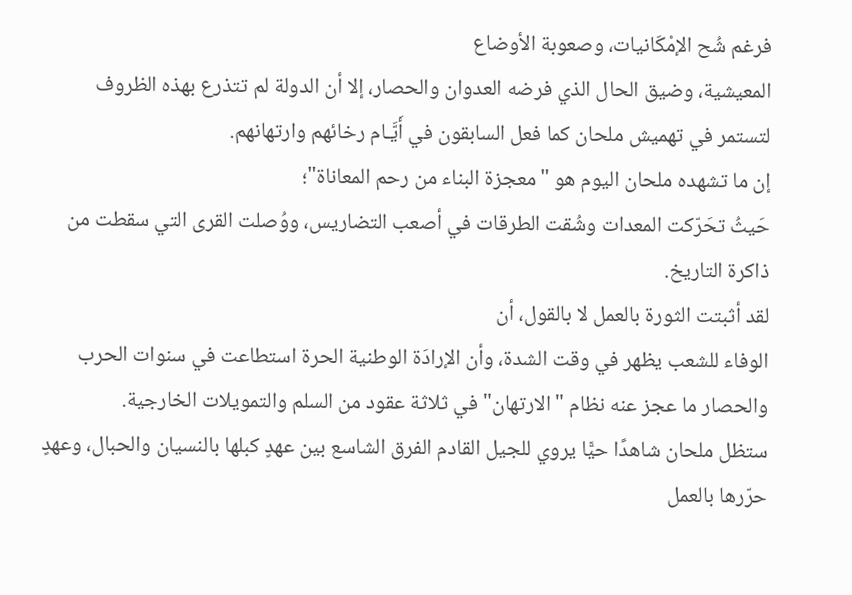فرغم شُح الإمْكَانيات، وصعوبة الأوضاع
المعيشية، وضيق الحال الذي فرضه العدوان والحصار، إلا أن الدولة لم تتذرع بهذه الظروف
لتستمر في تهميش ملحان كما فعل السابقون في أَيَّـام رخائهم وارتهانهم.
إن ما تشهده ملحان اليوم هو "معجزة البناء من رحم المعاناة"؛
حَيثُ تحَرّكت المعدات وشُقت الطرقات في أصعب التضاريس، ووُصلت القرى التي سقطت من
ذاكرة التاريخ.
لقد أثبتت الثورة بالعمل لا بالقول، أن
الوفاء للشعب يظهر في وقت الشدة، وأن الإرادَة الوطنية الحرة استطاعت في سنوات الحرب
والحصار ما عجز عنه نظام "الارتهان" في ثلاثة عقود من السلم والتمويلات الخارجية.
ستظل ملحان شاهدًا حيًّا يروي للجيل القادم الفرق الشاسع بين عهدٍ كبلها بالنسيان والحبال، وعهدٍ حرّرها بالعمل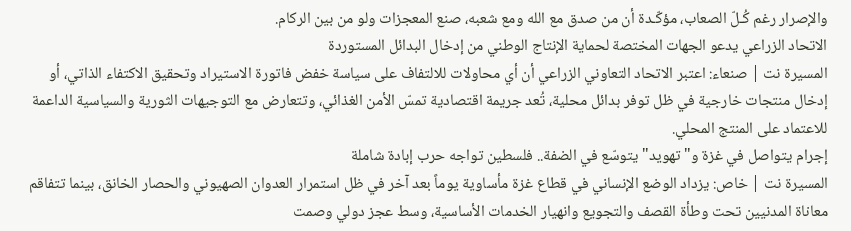والإصرار رغم كُـلّ الصعاب، مؤكّـدة أن من صدق مع الله ومع شعبه، صنع المعجزات ولو من بين الركام.
الاتحاد الزراعي يدعو الجهات المختصة لحماية الإنتاج الوطني من إدخال البدائل المستوردة
المسيرة نت | صنعاء: اعتبر الاتحاد التعاوني الزراعي أن أي محاولات للالتفاف على سياسة خفض فاتورة الاستيراد وتحقيق الاكتفاء الذاتي، أو إدخال منتجات خارجية في ظل توفر بدائل محلية، تُعد جريمة اقتصادية تمسّ الأمن الغذائي، وتتعارض مع التوجيهات الثورية والسياسية الداعمة للاعتماد على المنتج المحلي.
إجرام يتواصل في غزة و"تهويد" يتوسّع في الضفة.. فلسطين تواجه حرب إبادة شاملة
المسيرة نت | خاص: يزداد الوضع الإنساني في قطاع غزة مأساوية يوماً بعد آخر في ظل استمرار العدوان الصهيوني والحصار الخانق، بينما تتفاقم معاناة المدنيين تحت وطأة القصف والتجويع وانهيار الخدمات الأساسية، وسط عجز دولي وصمت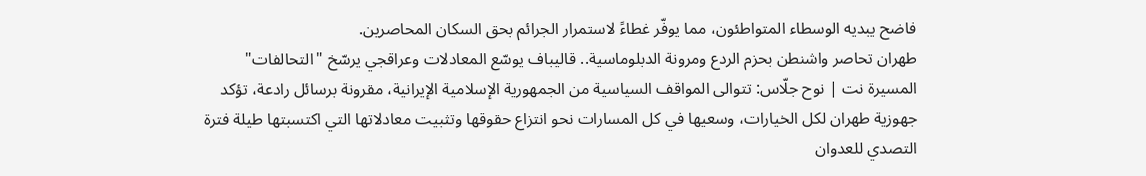فاضح يبديه الوسطاء المتواطئون، مما يوفّر غطاءً لاستمرار الجرائم بحق السكان المحاصرين.
طهران تحاصر واشنطن بحزم الردع ومرونة الدبلوماسية.. قاليباف يوسّع المعادلات وعراقجي يرسّخ "التحالفات"
المسيرة نت | نوح جلّاس: تتوالى المواقف السياسية من الجمهورية الإسلامية الإيرانية، مقرونة برسائل رادعة، تؤكد جهوزية طهران لكل الخيارات، وسعيها في كل المسارات نحو انتزاع حقوقها وتثبيت معادلاتها التي اكتسبتها طيلة فترة التصدي للعدوان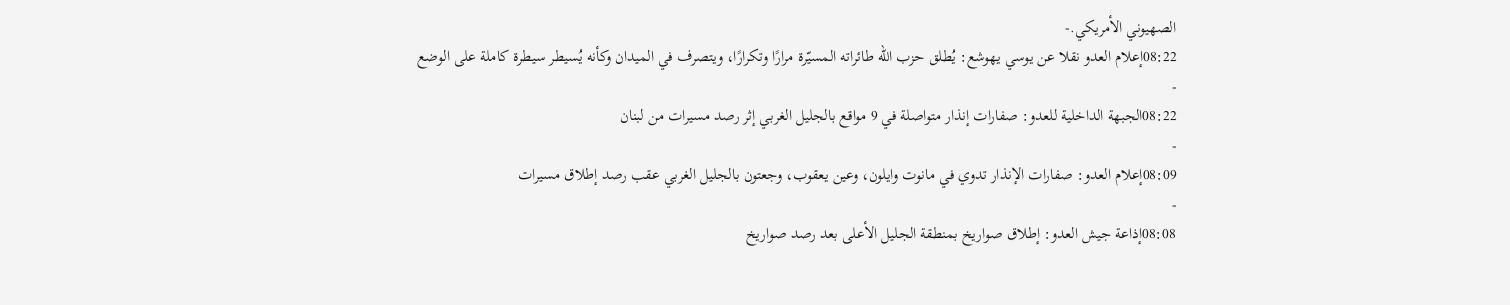الصهيوني الأمريكي.-
08:22إعلام العدو نقلا عن يوسي يهوشع: يُطلق حزب الله طائراته المسيّرة مرارًا وتكرارًا، ويتصرف في الميدان وكأنه يُسيطر سيطرة كاملة على الوضع
-
08:22الجبهة الداخلية للعدو: صفارات إنذار متواصلة في 9 مواقع بالجليل الغربي إثر رصد مسيرات من لبنان
-
08:09إعلام العدو: صفارات الإنذار تدوي في مانوت وايلون، وعين يعقوب، وجعتون بالجليل الغربي عقب رصد إطلاق مسيرات
-
08:08إذاعة جيش العدو: إطلاق صواريخ بمنطقة الجليل الأعلى بعد رصد صواريخ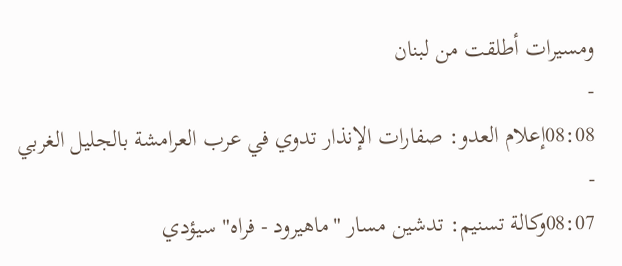ومسيرات أطلقت من لبنان
-
08:08إعلام العدو: صفارات الإنذار تدوي في عرب العرامشة بالجليل الغربي
-
08:07وكالة تسنيم: تدشين مسار "ماهيرود - فراه" سيؤدي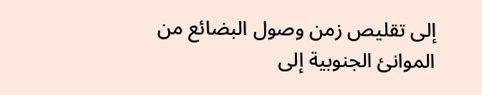إلى تقليص زمن وصول البضائع من الموانئ الجنوبية إلى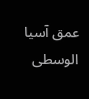عمق آسيا الوسطى